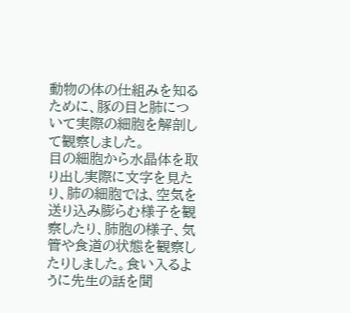動物の体の仕組みを知るために、豚の目と肺について実際の細胞を解剖して観察しました。
目の細胞から水晶体を取り出し実際に文字を見たり、肺の細胞では、空気を送り込み膨らむ様子を観察したり、肺胞の様子、気管や食道の状態を観察したりしました。食い入るように先生の話を聞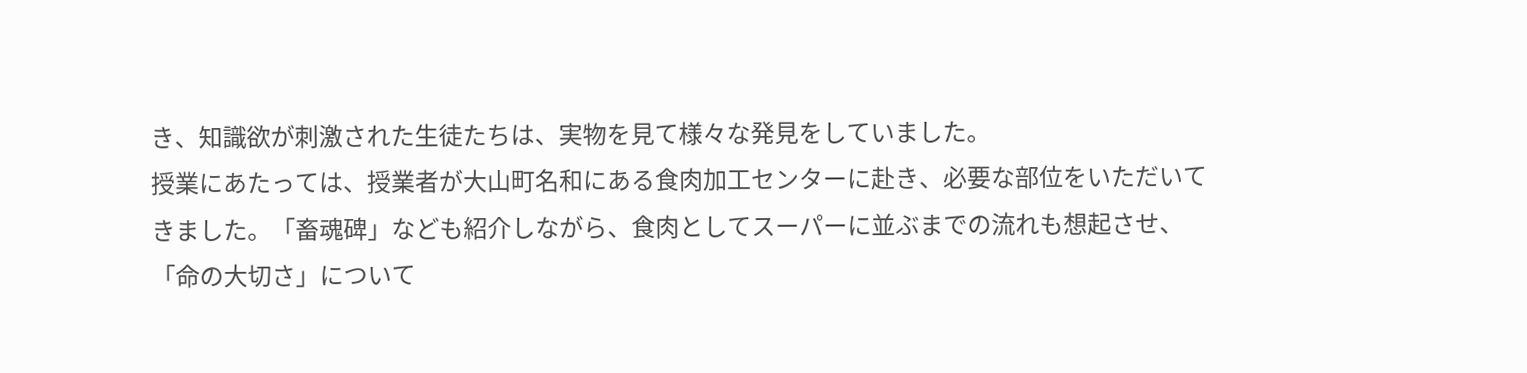き、知識欲が刺激された生徒たちは、実物を見て様々な発見をしていました。
授業にあたっては、授業者が大山町名和にある食肉加工センターに赴き、必要な部位をいただいてきました。「畜魂碑」なども紹介しながら、食肉としてスーパーに並ぶまでの流れも想起させ、「命の大切さ」について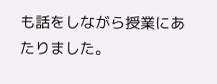も話をしながら授業にあたりました。